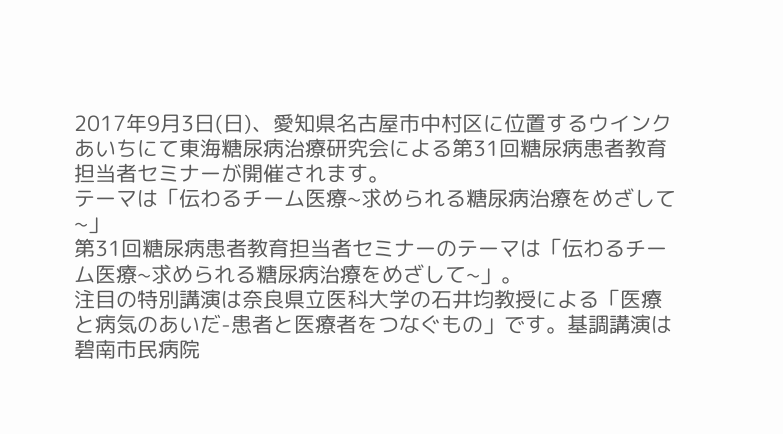2017年9月3日(日)、愛知県名古屋市中村区に位置するウインクあいちにて東海糖尿病治療研究会による第31回糖尿病患者教育担当者セミナーが開催されます。
テーマは「伝わるチーム医療~求められる糖尿病治療をめざして~」
第31回糖尿病患者教育担当者セミナーのテーマは「伝わるチーム医療~求められる糖尿病治療をめざして~」。
注目の特別講演は奈良県立医科大学の石井均教授による「医療と病気のあいだ-患者と医療者をつなぐもの」です。基調講演は碧南市民病院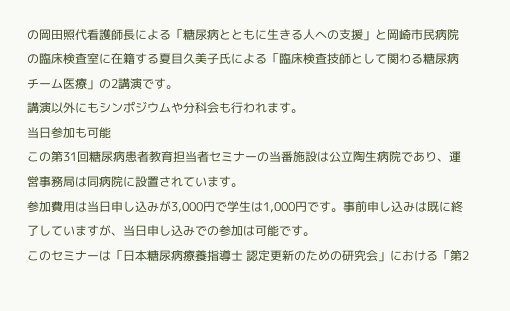の岡田照代看護師長による「糖尿病とともに生きる人への支援」と岡崎市民病院の臨床検査室に在籍する夏目久美子氏による「臨床検査技師として関わる糖尿病チーム医療」の2講演です。
講演以外にもシンポジウムや分科会も行われます。
当日参加も可能
この第31回糖尿病患者教育担当者セミナーの当番施設は公立陶生病院であり、運営事務局は同病院に設置されています。
参加費用は当日申し込みが3,000円で学生は1,000円です。事前申し込みは既に終了していますが、当日申し込みでの参加は可能です。
このセミナーは「日本糖尿病療養指導士 認定更新のための研究会」における「第2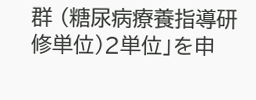群 (糖尿病療養指導研修単位)2単位」を申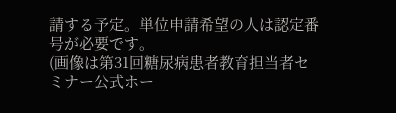請する予定。単位申請希望の人は認定番号が必要です。
(画像は第31回糖尿病患者教育担当者セミナー公式ホー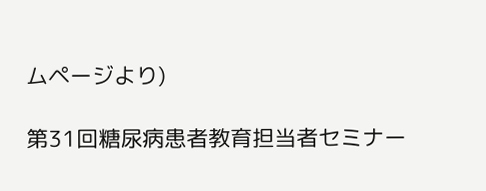ムページより)

第31回糖尿病患者教育担当者セミナー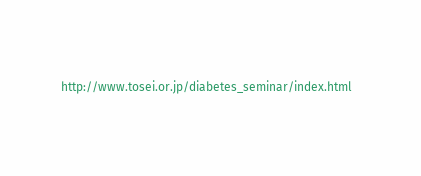http://www.tosei.or.jp/diabetes_seminar/index.html